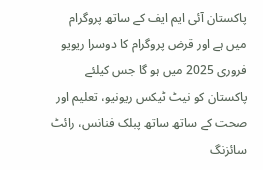پاکستان آئی ایم ایف کے ساتھ پروگرام میں ہے اور قرض پروگرام کا دوسرا ریویو فروری 2025 میں ہو گا جس کیلئے پاکستان کو نیٹ ٹیکس ریونیو، تعلیم اور صحت کے ساتھ ساتھ پبلک فنانس، رائٹ سائزنگ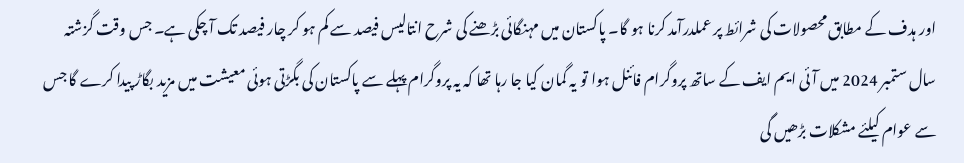اور ہدف کے مطابق محصولات کی شرائط پر عملدرآمد کرنا ہو گا۔ پاکستان میں مہنگائی بڑھنے کی شرح انتالیس فیصد سے کم ہو کر چار فیصد تک آ چکی ہے۔ جس وقت گزشتہ سال ستمبر 2024 میں آئی ایم ایف کے ساتھ پروگرام فائنل ہوا تو یہ گمان کیا جا رہا تھا کہ یہ پروگرام پہلے سے پاکستان کی بگڑتی ہوئی معیشت میں مزید بگاڑ پیدا کرے گا جس سے عوام کیلئے مشکلات بڑھیں گی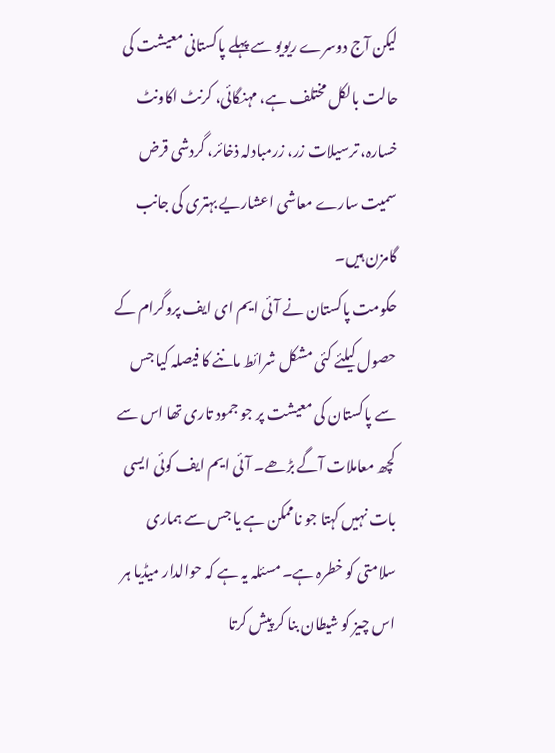لیکن آج دوسرے ریویو سے پہلے پاکستانی معیشت کی حالت بالکل مختلف ہے، مہنگائی، کرنٹ اکاونٹ خسارہ، ترسیلات زر، زرمبادلہ ذخائر، گردشی قرض سمیت سارے معاشی اعشاریے بہتری کی جانب گامزن ہیں۔
حکومت پاکستان نے آئی ایم ای ایف پروگرام کے حصول کیلئے کئی مشکل شرائط ماننے کا فیصلہ کیا جس سے پاکستان کی معیشت پر جو جمود تاری تھا اس سے کچھ معاملات آگے بڑھے۔ آئی ایم ایف کوئی ایسی بات نہیں کہتا جو ناممکن ہے یا جس سے ہماری سلامتی کو خطرہ ہے۔ مسئلہ یہ ہے کہ حوالدار میڈیا ہر اس چیز کو شیطان بنا کر پیش کرتا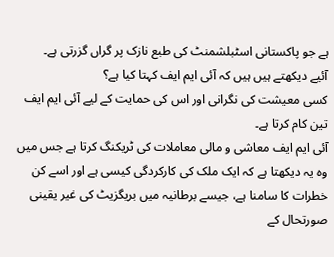ہے جو پاکستانی اسٹبلشمنٹ کی طبع نازک پر گراں گزرتی ہے۔
آئیے دیکھتے ہیں ہیں کہ آئی ایم ایف کہتا کیا ہے؟
کسی معیشت کی نگرانی اور اس کی حمایت کے لیے آئی ایم ایف تین کام کرتا ہے۔
آئی ایم ایف معاشی و مالی معاملات کی ٹریکنگ کرتا ہے جس میں وہ یہ دیکھتا ہے کہ ایک ملک کی کارکردگی کیسی ہے اور اسے کن خطرات کا سامنا ہے، جیسے برطانیہ میں بریگزیٹ کی غیر یقینی صورتحال کے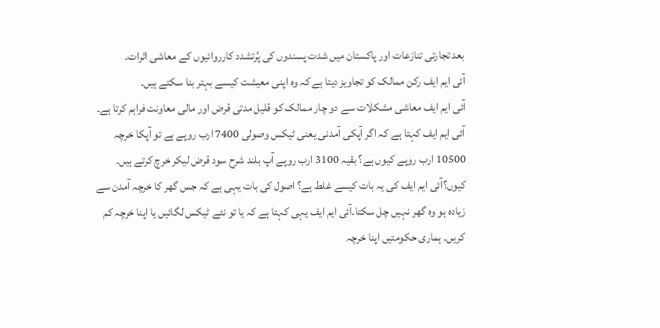بعد تجارتی تنازعات اور پاکستان میں شدت پسندوں کی پُرتشدد کارروائیوں کے معاشی اثرات۔
آئی ایم ایف رکن ممالک کو تجاویز دیتا ہے کہ وہ اپنی معیشت کیسے بہتر بنا سکتے ہیں۔
آئی ایم ایف معاشی مشکلات سے دو چار ممالک کو قلیل مدتی قرض اور مالی معاونت فراہم کرتا ہے۔
آئی ایم ایف کہتا ہے کہ اگر آپکی آمدنی یعنی ٹیکس وصولی 7400 ارب روپے ہے تو آپکا خرچہ 10500 ارب روپے کیوں ہے؟ بقیہ 3100 ارب روپے آپ بلند شرح سود قرض لیکر خرچ کرتے ہیں۔ کیوں؟آئی ایم ایف کی یہ بات کیسے غلط ہے؟ اصول کی بات یہی ہے کہ جس گھر کا خرچہ آمدن سے زیادہ ہو وہ گھر نہیں چل سکتا۔آئی ایم ایف یہی کہتا ہے کہ یا تو نئے ٹیکس لگائیں یا اپنا خرچہ کم کریں۔ ہماری حکومتیں اپنا خرچہ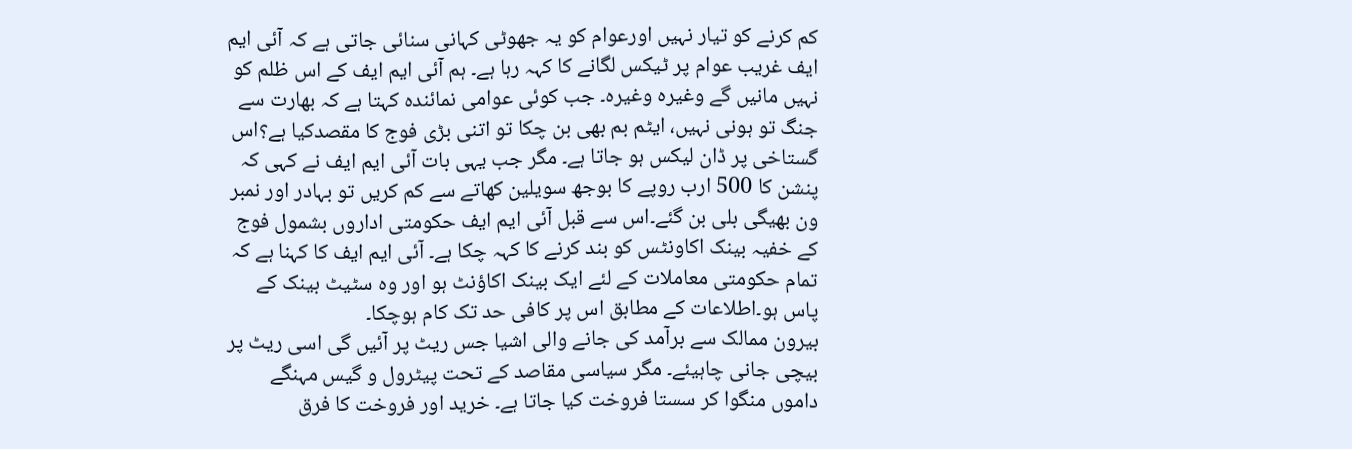کم کرنے کو تیار نہیں اورعوام کو یہ جھوٹی کہانی سنائی جاتی ہے کہ آئی ایم ایف غریب عوام پر ٹیکس لگانے کا کہہ رہا ہے۔ ہم آئی ایم ایف کے اس ظلم کو نہیں مانیں گے وغیرہ وغیرہ۔ جب کوئی عوامی نمائندہ کہتا ہے کہ بھارت سے جنگ تو ہونی نہیں، ایٹم بم بھی بن چکا تو اتنی بڑی فوج کا مقصدکیا ہے؟اس گستاخی پر ڈان لیکس ہو جاتا ہے۔ مگر جب یہی بات آئی ایم ایف نے کہی کہ پنشن کا 500 ارب روپے کا بوجھ سویلین کھاتے سے کم کریں تو بہادر اور نمبر ون بھیگی بلی بن گئے۔اس سے قبل آئی ایم ایف حکومتی اداروں بشمول فوج کے خفیہ بینک اکاونٹس کو بند کرنے کا کہہ چکا ہے۔ آئی ایم ایف کا کہنا ہے کہ تمام حکومتی معاملات کے لئے ایک بینک اکاؤنٹ ہو اور وہ سٹیٹ بینک کے پاس ہو۔اطلاعات کے مطابق اس پر کافی حد تک کام ہوچکا۔
بیرون ممالک سے برآمد کی جانے والی اشیا جس ریٹ پر آئیں گی اسی ریٹ پر بیچی جانی چاہیئے۔ مگر سیاسی مقاصد کے تحت پیٹرول و گیس مہنگے داموں منگوا کر سستا فروخت کیا جاتا ہے۔ خرید اور فروخت کا فرق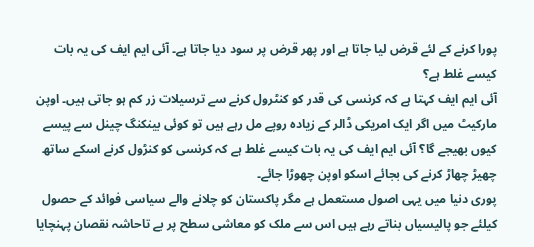پورا کرنے کے لئے قرض لیا جاتا ہے اور پھر قرض پر سود دیا جاتا ہے۔ آئی ایم ایف کی یہ بات کیسے غلط ہے؟
آئی ایم ایف کہتا ہے کہ کرنسی کی قدر کو کنٹرول کرنے سے ترسیلات زر کم ہو جاتی ہیں۔ اوپن مارکیٹ میں اگر ایک امریکی ڈالر کے زیادہ روپے مل رہے ہیں تو کوئی بینکنگ چینل سے پیسے کیوں بھیجے گا؟ آئی ایم ایف کی یہ بات کیسے غلط ہے کہ کرنسی کو کنڑول کرنے اسکے ساتھ چھیڑ چھاڑ کرنے کی بجائے اسکو اوپن چھوڑا جائے۔
پوری دنیا میں یہی اصول مستعمل ہے مگر پاکستان کو چلانے والے سیاسی فوائد کے حصول کیلئے جو پالیسیاں بناتے رہے ہیں اس سے ملک کو معاشی سطح پر بے تاحاشہ نقصان پہنچایا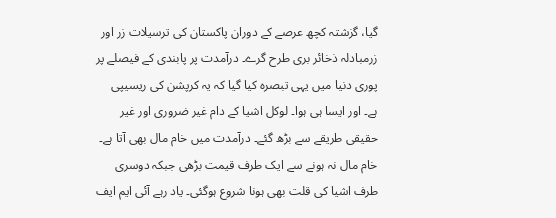گیا، گزشتہ کچھ عرصے کے دوران پاکستان کی ترسیلات زر اور زرمبادلہ ذخائر بری طرح گرے۔ درآمدت پر پابندی کے فیصلے پر پوری دنیا میں یہی تبصرہ کیا گیا کہ یہ کرپشن کی ریسیپی ہے۔ اور ایسا ہی ہوا۔ لوکل اشیا کے دام غیر ضروری اور غیر حقیقی طریقے سے بڑھ گئے۔ درآمدت میں خام مال بھی آتا ہے۔ خام مال نہ ہونے سے ایک طرف قیمت بڑھی جبکہ دوسری طرف اشیا کی قلت بھی ہونا شروع ہوگئی۔ یاد رہے آئی ایم ایف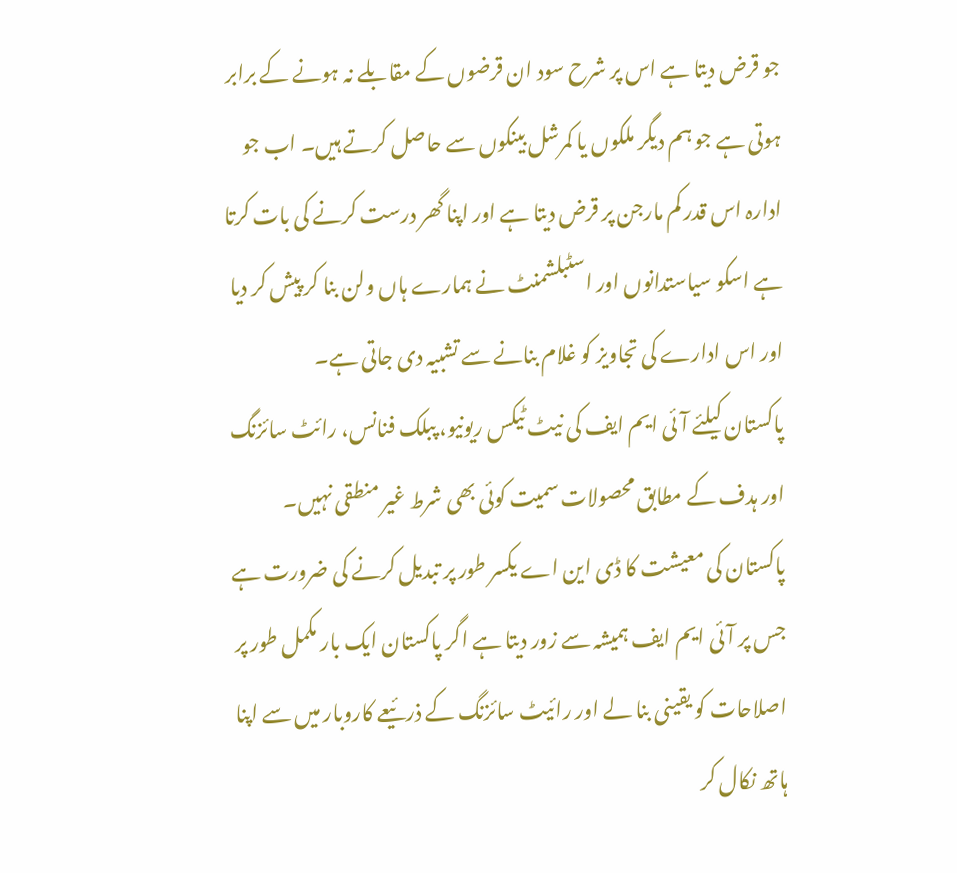جو قرض دیتا ہے اس پر شرح سود ان قرضوں کے مقابلے نہ ہونے کے برابر ہوتی ہے جو ہم دیگر ملکوں یا کمرشل بینکوں سے حاصل کرتے ہیں۔ اب جو ادارہ اس قدر کم مارجن پر قرض دیتا ہے اور اپنا گھر درست کرنے کی بات کرتا ہے اسکو سیاستدانوں اور اسٹبلشمنٹ نے ہمارے ہاں ولن بنا کر پیش کر دیا اور اس ادارے کی تجاویز کو غلام بنانے سے تشبیہ دی جاتی ہے۔
پاکستان کیلئے آئی ایم ایف کی نیٹ ٹیکس ریونیو، پبلک فنانس، رائٹ سائزنگ اور ہدف کے مطابق محصولات سمیت کوئی بھی شرط غیر منطقی نہیں۔ پاکستان کی معیشت کا ڈی این اے یکسر طور پر تبدیل کرنے کی ضرورت ہے جس پر آئی ایم ایف ہمیشہ سے زور دیتا ہے اگر پاکستان ایک بار مکمل طور پر اصلاحات کو یقینی بنا لے اور رائیٹ سائزنگ کے ذرئیعے کاروبار میں سے اپنا ہاتھ نکال کر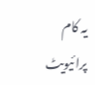یہ کام پرائیویٹ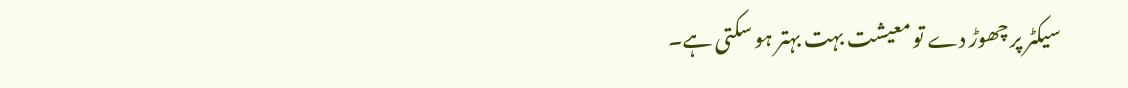سیکٹر پر چھوڑ دے تو معیشت بہت بہتر ہو سکتی ہے۔